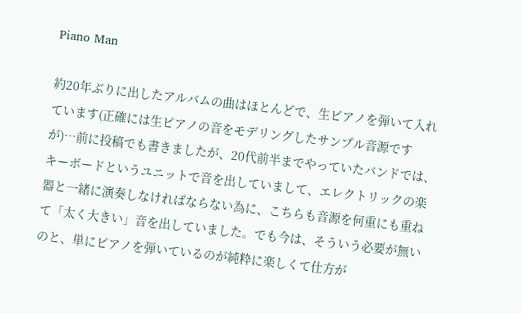Piano Man

約20年ぶりに出したアルバムの曲はほとんどで、生ピアノを弾いて入れています(正確には生ピアノの音をモデリングしたサンプル音源ですが)…前に投稿でも書きましたが、20代前半までやっていたバンドでは、キーボードというユニットで音を出していまして、エレクトリックの楽器と一緒に演奏しなければならない為に、こちらも音源を何重にも重ねて「太く大きい」音を出していました。でも今は、そういう必要が無いのと、単にピアノを弾いているのが純粋に楽しくて仕方が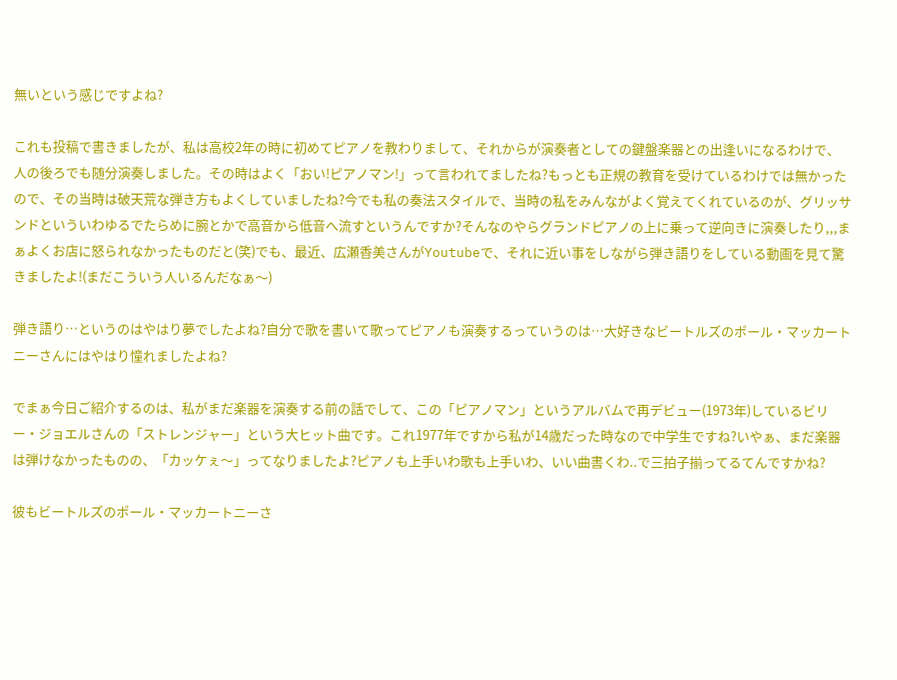無いという感じですよね?

これも投稿で書きましたが、私は高校2年の時に初めてピアノを教わりまして、それからが演奏者としての鍵盤楽器との出逢いになるわけで、人の後ろでも随分演奏しました。その時はよく「おい!ピアノマン!」って言われてましたね?もっとも正規の教育を受けているわけでは無かったので、その当時は破天荒な弾き方もよくしていましたね?今でも私の奏法スタイルで、当時の私をみんながよく覚えてくれているのが、グリッサンドといういわゆるでたらめに腕とかで高音から低音へ流すというんですか?そんなのやらグランドピアノの上に乗って逆向きに演奏したり,,,まぁよくお店に怒られなかったものだと(笑)でも、最近、広瀬香美さんがYoutubeで、それに近い事をしながら弾き語りをしている動画を見て驚きましたよ!(まだこういう人いるんだなぁ〜)

弾き語り…というのはやはり夢でしたよね?自分で歌を書いて歌ってピアノも演奏するっていうのは…大好きなビートルズのポール・マッカートニーさんにはやはり憧れましたよね?

でまぁ今日ご紹介するのは、私がまだ楽器を演奏する前の話でして、この「ピアノマン」というアルバムで再デビュー(1973年)しているビリー・ジョエルさんの「ストレンジャー」という大ヒット曲です。これ1977年ですから私が14歳だった時なので中学生ですね?いやぁ、まだ楽器は弾けなかったものの、「カッケぇ〜」ってなりましたよ?ピアノも上手いわ歌も上手いわ、いい曲書くわ..で三拍子揃ってるてんですかね?

彼もビートルズのポール・マッカートニーさ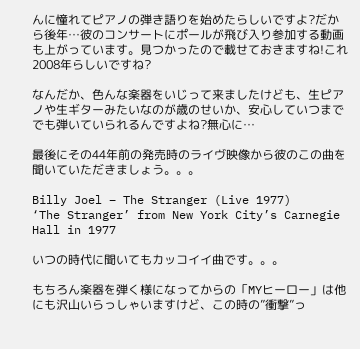んに憧れてピアノの弾き語りを始めたらしいですよ?だから後年…彼のコンサートにポールが飛び入り参加する動画も上がっています。見つかったので載せておきますね!これ2008年らしいですね?

なんだか、色んな楽器をいじって来ましたけども、生ピアノや生ギターみたいなのが歳のせいか、安心していつまででも弾いていられるんですよね?無心に…

最後にその44年前の発売時のライヴ映像から彼のこの曲を聞いていただきましょう。。。

Billy Joel – The Stranger (Live 1977)
‘The Stranger’ from New York City’s Carnegie Hall in 1977

いつの時代に聞いてもカッコイイ曲です。。。

もちろん楽器を弾く様になってからの「MYヒーロー」は他にも沢山いらっしゃいますけど、この時の”衝撃”っ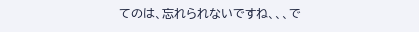てのは、忘れられないですね、、、で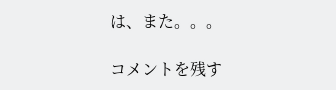は、また。。。

コメントを残す